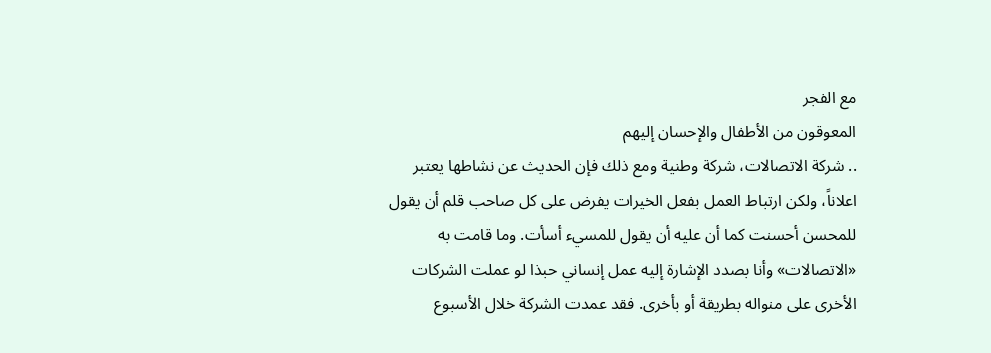مع الفجر
المعوقون من الأطفال والإحسان إليهم
.. شركة الاتصالات، شركة وطنية ومع ذلك فإن الحديث عن نشاطها يعتبر اعلاناً، ولكن ارتباط العمل بفعل الخيرات يفرض على كل صاحب قلم أن يقول للمحسن أحسنت كما أن عليه أن يقول للمسيء أسأت. وما قامت به «الاتصالات» وأنا بصدد الإشارة إليه عمل إنساني حبذا لو عملت الشركات الأخرى على منواله بطريقة أو بأخرى. فقد عمدت الشركة خلال الأسبوع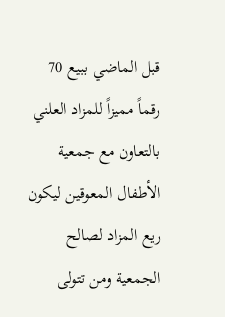قبل الماضي ببيع 70 رقماً مميزاً للمزاد العلني بالتعاون مع جمعية الأطفال المعوقين ليكون ريع المزاد لصالح الجمعية ومن تتولى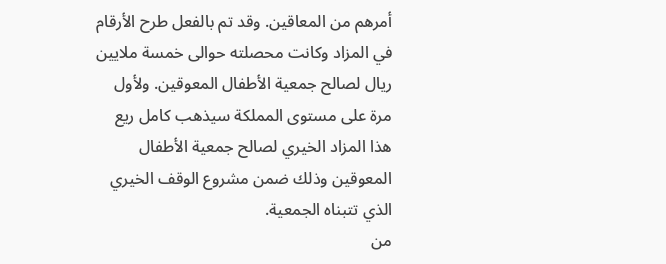أمرهم من المعاقين. وقد تم بالفعل طرح الأرقام في المزاد وكانت محصلته حوالى خمسة ملايين ريال لصالح جمعية الأطفال المعوقين. ولأول مرة على مستوى المملكة سيذهب كامل ريع هذا المزاد الخيري لصالح جمعية الأطفال المعوقين وذلك ضمن مشروع الوقف الخيري الذي تتبناه الجمعية.
من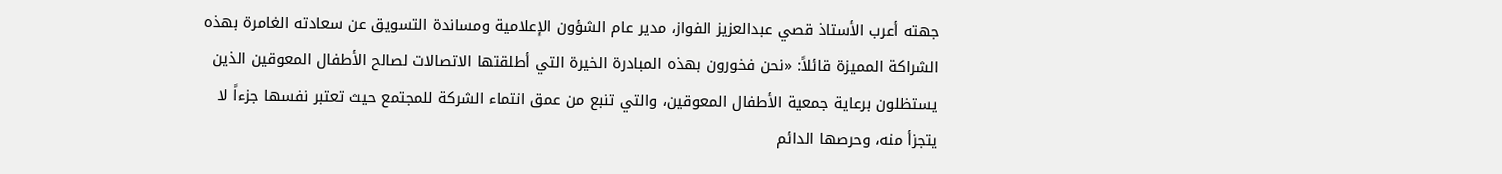جهته أعرب الأستاذ قصي عبدالعزيز الفواز، مدير عام الشؤون الإعلامية ومساندة التسويق عن سعادته الغامرة بهذه الشراكة المميزة قائلاً: «نحن فخورون بهذه المبادرة الخيرة التي أطلقتها الاتصالات لصالح الأطفال المعوقين الذين يستظلون برعاية جمعية الأطفال المعوقين، والتي تنبع من عمق انتماء الشركة للمجتمع حيث تعتبر نفسها جزءاً لا يتجزأ منه، وحرصها الدائم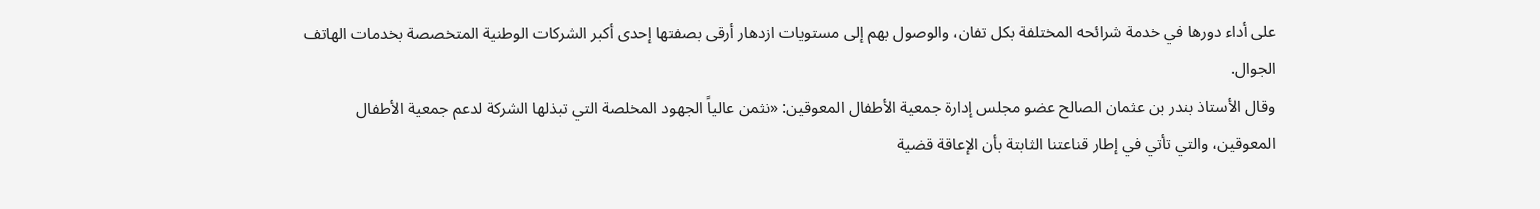على أداء دورها في خدمة شرائحه المختلفة بكل تفان، والوصول بهم إلى مستويات ازدهار أرقى بصفتها إحدى أكبر الشركات الوطنية المتخصصة بخدمات الهاتف الجوال.
وقال الأستاذ بندر بن عثمان الصالح عضو مجلس إدارة جمعية الأطفال المعوقين: «نثمن عالياً الجهود المخلصة التي تبذلها الشركة لدعم جمعية الأطفال المعوقين، والتي تأتي في إطار قناعتنا الثابتة بأن الإعاقة قضية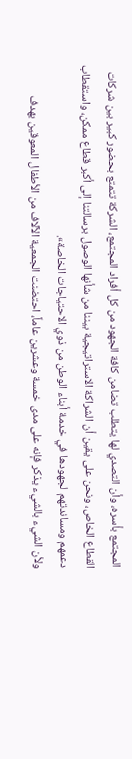المجتمع بأسره، وأن التصدي لها يتطلب تضامن كافة الجهود من كل أفراد المجتمع، الشركة تتمتع بحضور كبير بين شركات القطاع الخاص، ونحن على يقين أن الشراكة الاستراتيجية بيننا من شأنها الوصول برسالتنا إلى أكبر قطاع ممكن، واستقطاب دعمهم ومساندتهم لجهودها في خدمة أبناء الوطن من ذوي الاحتياجات الخاصة».
ولأن الشيء بالشيء يذكر فإنه على مدى خمسة وعشرين عاماً، احتضنت الجمعية الآلاف من الأطفال المعوقين بهدف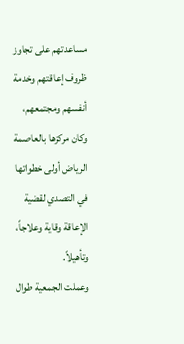مساعدتهم على تجاوز ظروف إعاقتهم وخدمة أنفسهم ومجتمعهم، وكان مركزها بالعاصمة الرياض أولى خطواتها في التصدي لقضية الإعاقة وقاية وعلاجاً، وتأهيلاً.
وعملت الجمعية طوال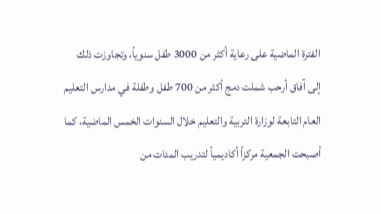الفترة الماضية على رعاية أكثر من 3000 طفل سنوياً، وتجاوزت ذلك إلى آفاق أرحب شملت دمج أكثر من 700 طفل وطفلة في مدارس التعليم العام التابعة لوزارة التربية والتعليم خلال السنوات الخمس الماضية، كما أصبحت الجمعية مركزاً أكاديمياً لتدريب المئات من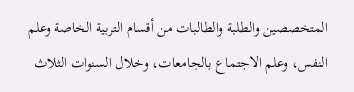المتخصصين والطلبة والطالبات من أقسام التربية الخاصة وعلم النفس، وعلم الاجتماع بالجامعات، وخلال السنوات الثلاث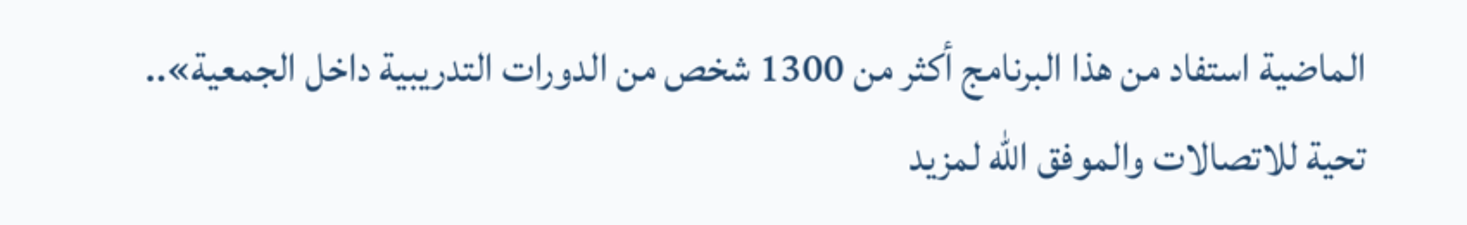الماضية استفاد من هذا البرنامج أكثر من 1300 شخص من الدورات التدريبية داخل الجمعية»..
تحية للاتصالات والموفق الله لمزيد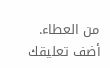من العطاء.
أضف تعليقك